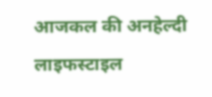आजकल की अनहेल्दी लाइफस्टाइल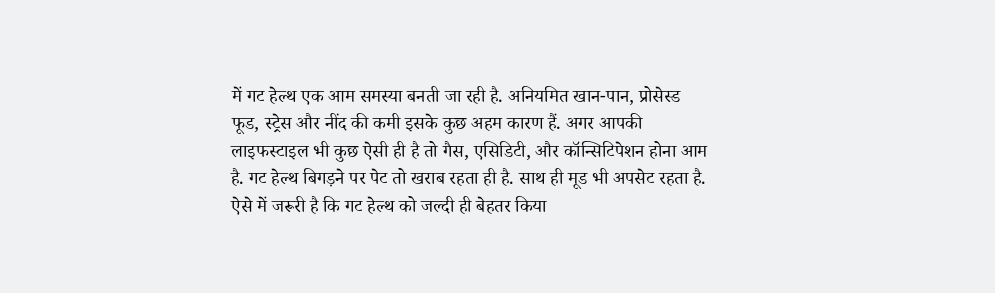में गट हेल्थ एक आम समस्या बनती जा रही है. अनियमित खान-पान, प्रोसेस्ड फूड, स्ट्रेस और नींद की कमी इसके कुछ अहम कारण हैं. अगर आपकी लाइफस्टाइल भी कुछ ऐसी ही है तो गैस, एसिडिटी, और कॉन्सिटिपेशन होना आम है. गट हेल्थ बिगड़ने पर पेट तो खराब रहता ही है. साथ ही मूड भी अपसेट रहता है. ऐसे में जरूरी है कि गट हेल्थ को जल्दी ही बेहतर किया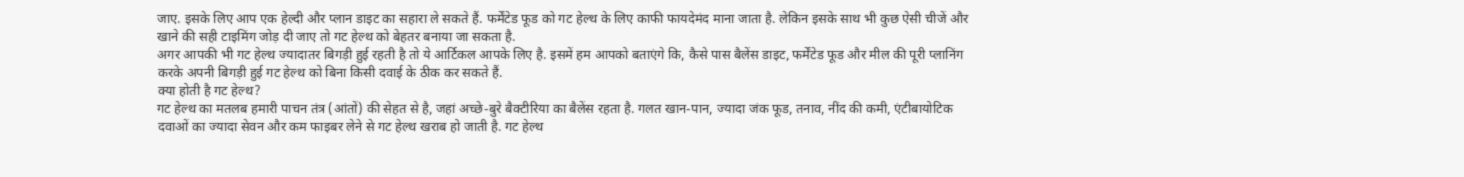जाए. इसके लिए आप एक हेल्दी और प्लान डाइट का सहारा ले सकते हैं. फर्मेंटेड फूड को गट हेल्थ के लिए काफी फायदेमंद माना जाता है. लेकिन इसके साथ भी कुछ ऐसी चीजें और खाने की सही टाइमिंग जोड़ दी जाए तो गट हेल्थ को बेहतर बनाया जा सकता है.
अगर आपकी भी गट हेल्थ ज्यादातर बिगड़ी हुई रहती है तो ये आर्टिकल आपके लिए है. इसमें हम आपको बताएंगे कि, कैसे पास बैलेंस डाइट, फर्मेंटेड फूड और मील की पूरी प्लानिंग करके अपनी बिगड़ी हुई गट हेल्थ को बिना किसी दवाई के ठीक कर सकते हैं.
क्या होती है गट हेल्थ?
गट हेल्थ का मतलब हमारी पाचन तंत्र (आंतों) की सेहत से है, जहां अच्छे-बुरे बैक्टीरिया का बैलेंस रहता है. गलत खान-पान, ज्यादा जंक फूड, तनाव, नींद की कमी, एंटीबायोटिक दवाओं का ज्यादा सेवन और कम फाइबर लेने से गट हेल्थ खराब हो जाती है. गट हेल्थ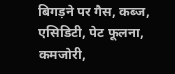बिगड़ने पर गैस, कब्ज, एसिडिटी, पेट फूलना, कमजोरी,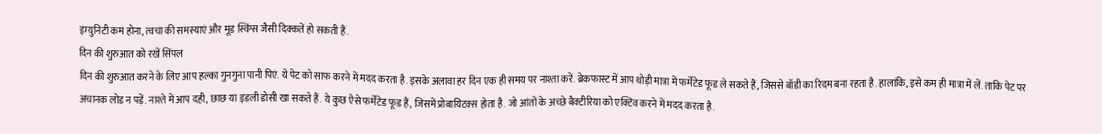इम्युनिटी कम होना, त्वचा की समस्याएं और मूड स्विंग्स जैसी दिक्कतें हो सकती हैं.
दिन की शुरुआत को रखें सिंपल
दिन की शुरुआत करने के लिए आप हल्का गुनगुना पानी पिएं. ये पेट को साफ करने में मदद करता है. इसके अलावा हर दिन एक ही समय पर नाश्ता करें. ब्रेकफास्ट में आप थोड़ी मात्रा में फर्मेंटेड फूड ले सकते हैं, जिससे बॉडी का रिदम बना रहता है. हालांकि, इसे कम ही मात्रा में लें. ताकि पेट पर अचानक लोड न पड़ें. नाश्ते में आप दही, छाछ या इडली डोसी खा सकते हैं. ये कुछ ऐसे फर्मेंटेड फूड हैं, जिसमें प्रोबायिटक्स होता है. जो आंतों के अच्छे बैक्टीरिया को एक्टिव करने में मदद करता है.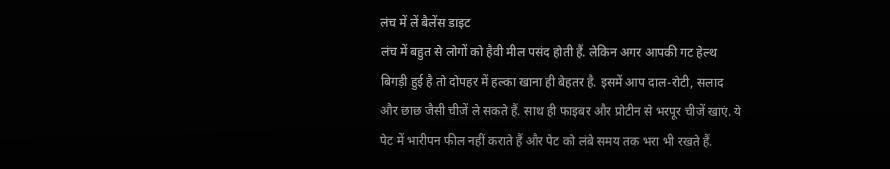लंच में लें बैलेंस डाइट
लंच में बहुत से लोगों को हैवी मील पसंद होती हैं. लेकिन अगर आपकी गट हेल्थ बिगड़ी हुई है तो दोपहर में हल्का खाना ही बेहतर है. इसमें आप दाल-रोटी, सलाद और छाछ जैसी चीजें ले सकते हैं. साथ ही फाइबर और प्रोटीन से भरपूर चीजें खाएं. ये पेट में भारीपन फील नहीं कराते हैं और पेट को लंबे समय तक भरा भी रखते हैं.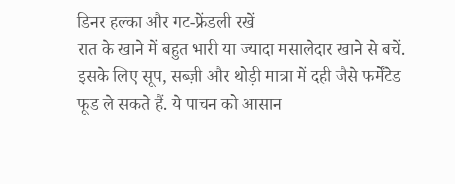डिनर हल्का और गट-फ्रेंडली रखें
रात के खाने में बहुत भारी या ज्यादा मसालेदार खाने से बचें. इसके लिए सूप, सब्ज़ी और थोड़ी मात्रा में दही जैसे फर्मेंटेड फूड ले सकते हैं. ये पाचन को आसान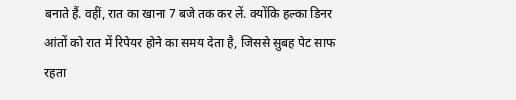बनाते हैं. वहीं, रात का खाना 7 बजे तक कर लें. क्योंकि हल्का डिनर आंतों को रात में रिपेयर होने का समय देता है, जिससे सुबह पेट साफ रहता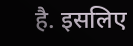है. इसलिए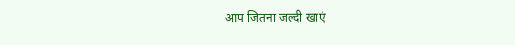आप जितना जल्दी खाएं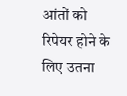आंतों को रिपेयर होने के लिए उतना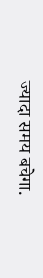ज्यादा समय बचेगा.